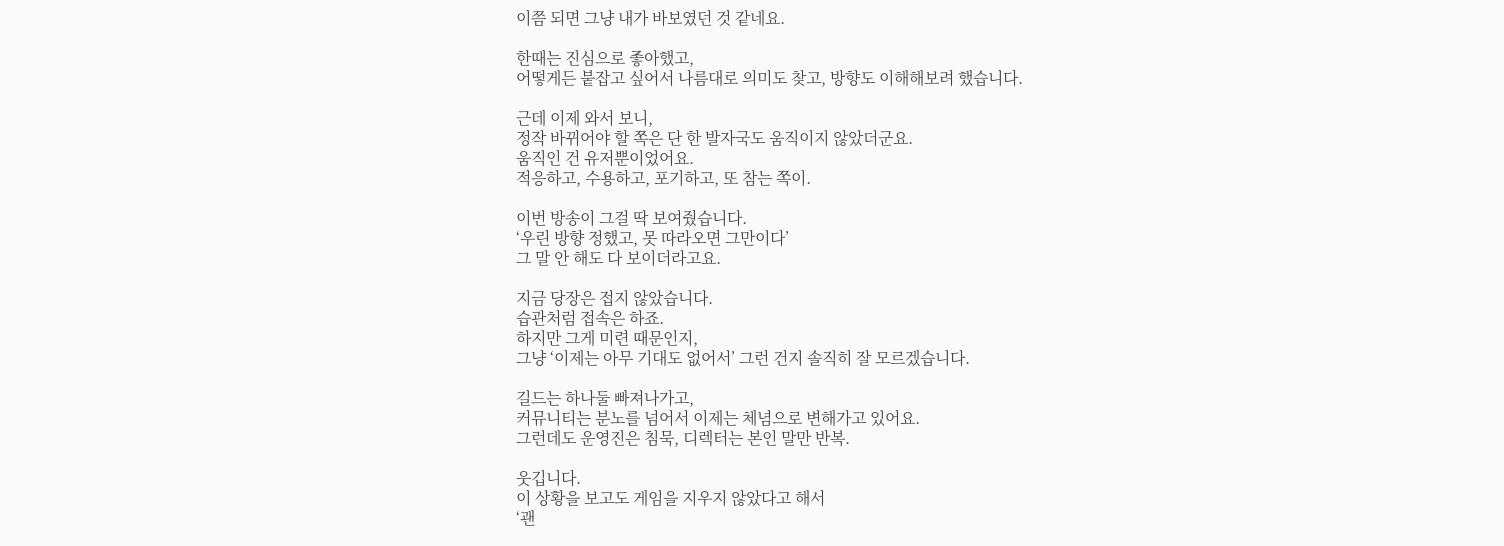이쯤 되면 그냥 내가 바보였던 것 같네요.

한때는 진심으로 좋아했고,
어떻게든 붙잡고 싶어서 나름대로 의미도 찾고, 방향도 이해해보려 했습니다.

근데 이제 와서 보니,
정작 바뀌어야 할 쪽은 단 한 발자국도 움직이지 않았더군요.
움직인 건 유저뿐이었어요.
적응하고, 수용하고, 포기하고, 또 참는 쪽이.

이번 방송이 그걸 딱 보여줬습니다.
‘우린 방향 정했고, 못 따라오면 그만이다’
그 말 안 해도 다 보이더라고요.

지금 당장은 접지 않았습니다.
습관처럼 접속은 하죠.
하지만 그게 미련 때문인지,
그냥 ‘이제는 아무 기대도 없어서’ 그런 건지 솔직히 잘 모르겠습니다.

길드는 하나둘 빠져나가고,
커뮤니티는 분노를 넘어서 이제는 체념으로 변해가고 있어요.
그런데도 운영진은 침묵, 디렉터는 본인 말만 반복.

웃깁니다.
이 상황을 보고도 게임을 지우지 않았다고 해서
‘괜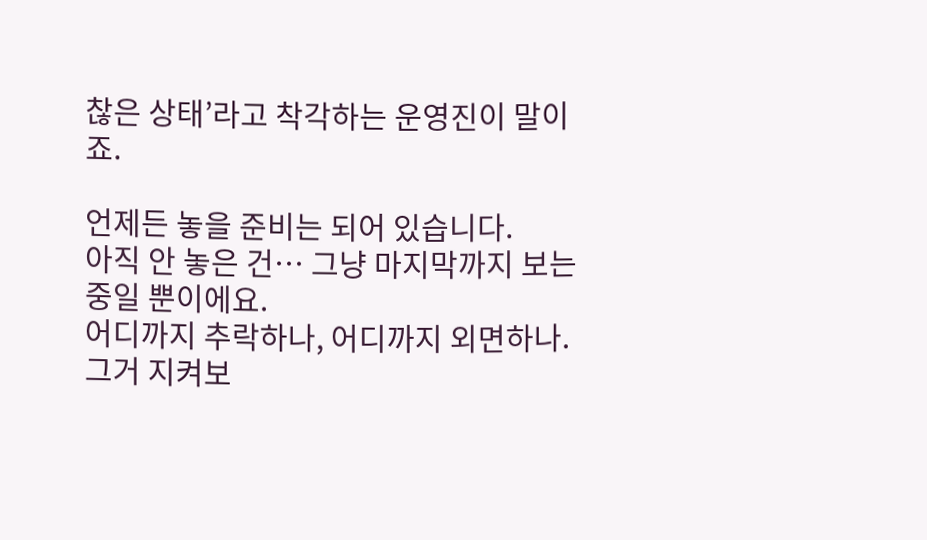찮은 상태’라고 착각하는 운영진이 말이죠.

언제든 놓을 준비는 되어 있습니다.
아직 안 놓은 건… 그냥 마지막까지 보는 중일 뿐이에요.
어디까지 추락하나, 어디까지 외면하나.
그거 지켜보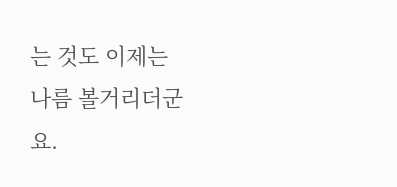는 것도 이제는 나름 볼거리더군요.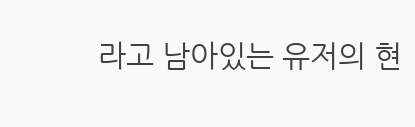라고 남아있는 유저의 현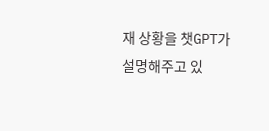재 상황을 챗GPT가 설명해주고 있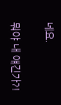네요.

뭐야 내 얘긴가?!